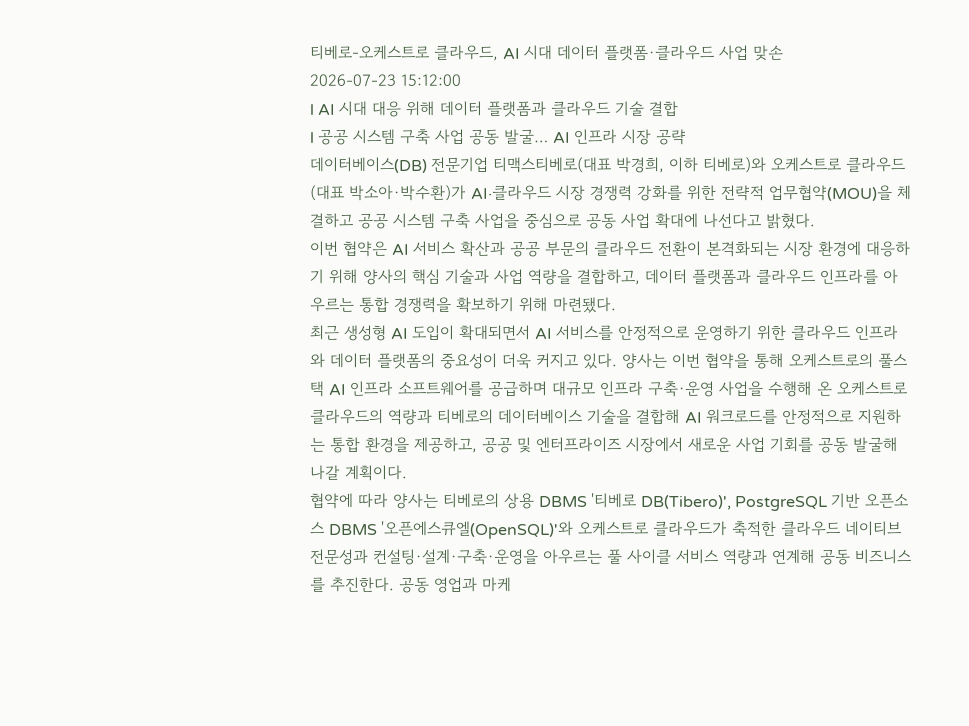티베로-오케스트로 클라우드, AI 시대 데이터 플랫폼·클라우드 사업 맞손
2026-07-23 15:12:00
l AI 시대 대응 위해 데이터 플랫폼과 클라우드 기술 결합
l 공공 시스템 구축 사업 공동 발굴… AI 인프라 시장 공략
데이터베이스(DB) 전문기업 티맥스티베로(대표 박경희, 이하 티베로)와 오케스트로 클라우드(대표 박소아·박수환)가 AI·클라우드 시장 경쟁력 강화를 위한 전략적 업무협약(MOU)을 체결하고 공공 시스템 구축 사업을 중심으로 공동 사업 확대에 나선다고 밝혔다.
이번 협약은 AI 서비스 확산과 공공 부문의 클라우드 전환이 본격화되는 시장 환경에 대응하기 위해 양사의 핵심 기술과 사업 역량을 결합하고, 데이터 플랫폼과 클라우드 인프라를 아우르는 통합 경쟁력을 확보하기 위해 마련됐다.
최근 생성형 AI 도입이 확대되면서 AI 서비스를 안정적으로 운영하기 위한 클라우드 인프라와 데이터 플랫폼의 중요성이 더욱 커지고 있다. 양사는 이번 협약을 통해 오케스트로의 풀스택 AI 인프라 소프트웨어를 공급하며 대규모 인프라 구축·운영 사업을 수행해 온 오케스트로 클라우드의 역량과 티베로의 데이터베이스 기술을 결합해 AI 워크로드를 안정적으로 지원하는 통합 환경을 제공하고, 공공 및 엔터프라이즈 시장에서 새로운 사업 기회를 공동 발굴해 나갈 계획이다.
협약에 따라 양사는 티베로의 상용 DBMS '티베로 DB(Tibero)', PostgreSQL 기반 오픈소스 DBMS '오픈에스큐엘(OpenSQL)'와 오케스트로 클라우드가 축적한 클라우드 네이티브 전문성과 컨설팅·설계·구축·운영을 아우르는 풀 사이클 서비스 역량과 연계해 공동 비즈니스를 추진한다. 공동 영업과 마케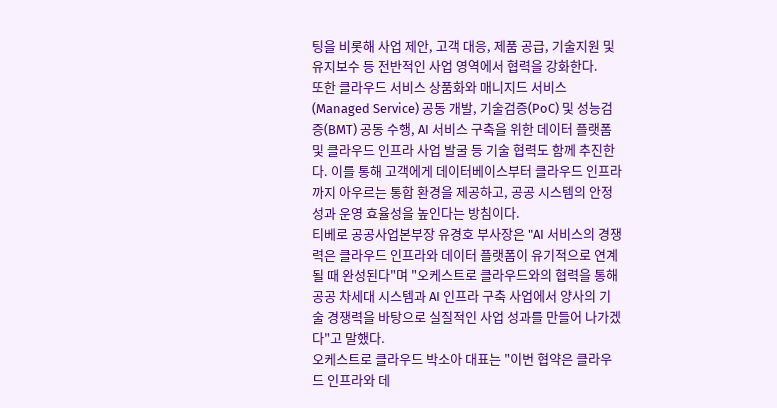팅을 비롯해 사업 제안, 고객 대응, 제품 공급, 기술지원 및 유지보수 등 전반적인 사업 영역에서 협력을 강화한다.
또한 클라우드 서비스 상품화와 매니지드 서비스(Managed Service) 공동 개발, 기술검증(PoC) 및 성능검증(BMT) 공동 수행, AI 서비스 구축을 위한 데이터 플랫폼 및 클라우드 인프라 사업 발굴 등 기술 협력도 함께 추진한다. 이를 통해 고객에게 데이터베이스부터 클라우드 인프라까지 아우르는 통합 환경을 제공하고, 공공 시스템의 안정성과 운영 효율성을 높인다는 방침이다.
티베로 공공사업본부장 유경호 부사장은 "AI 서비스의 경쟁력은 클라우드 인프라와 데이터 플랫폼이 유기적으로 연계될 때 완성된다"며 "오케스트로 클라우드와의 협력을 통해 공공 차세대 시스템과 AI 인프라 구축 사업에서 양사의 기술 경쟁력을 바탕으로 실질적인 사업 성과를 만들어 나가겠다"고 말했다.
오케스트로 클라우드 박소아 대표는 "이번 협약은 클라우드 인프라와 데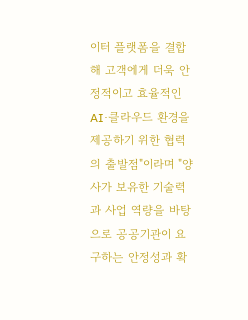이터 플랫폼을 결합해 고객에게 더욱 안정적이고 효율적인 AI·클라우드 환경을 제공하기 위한 협력의 출발점"이라며 "양사가 보유한 기술력과 사업 역량을 바탕으로 공공기관이 요구하는 안정성과 확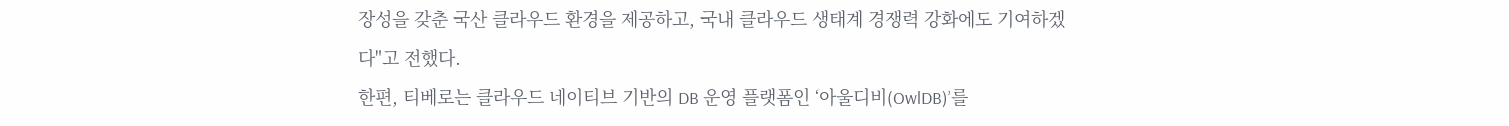장성을 갖춘 국산 클라우드 환경을 제공하고, 국내 클라우드 생태계 경쟁력 강화에도 기여하겠다"고 전했다.
한편, 티베로는 클라우드 네이티브 기반의 DB 운영 플랫폼인 ‘아울디비(OwlDB)’를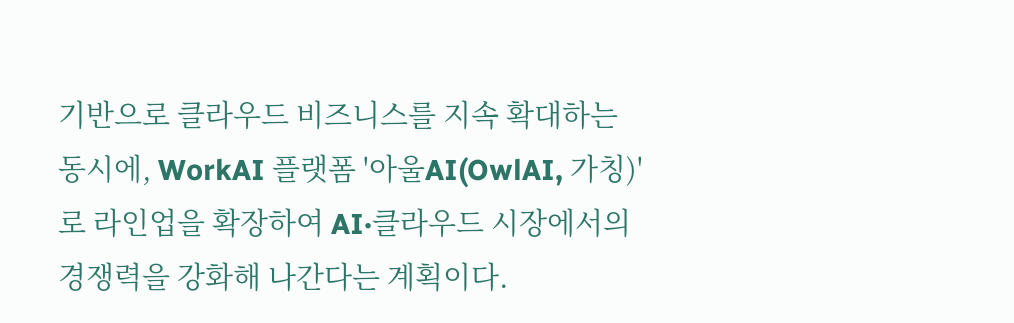기반으로 클라우드 비즈니스를 지속 확대하는 동시에, WorkAI 플랫폼 '아울AI(OwlAI, 가칭)'로 라인업을 확장하여 AI·클라우드 시장에서의 경쟁력을 강화해 나간다는 계획이다.